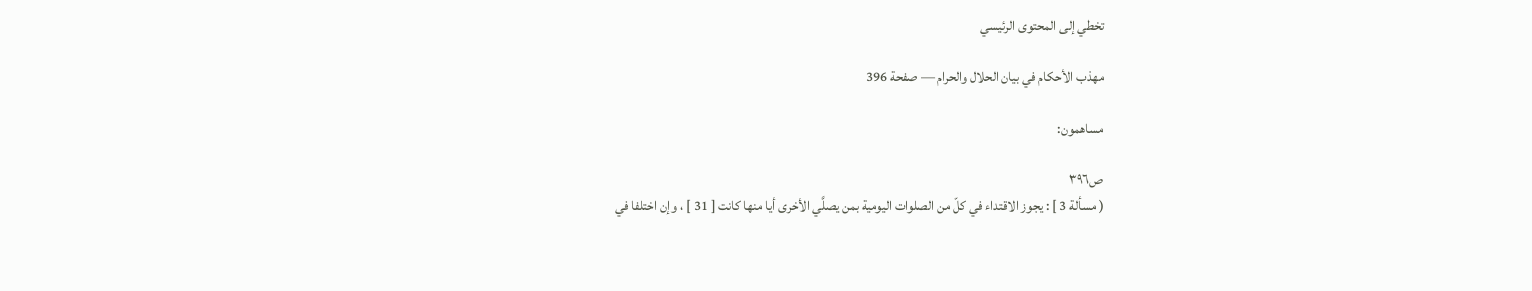تخطي إلى المحتوى الرئيسي

مهذب الأحكام في بيان الحلال والحرام — صفحة 396

مساهمون:

ص٣٩٦
( مسألة 3 ] : يجوز الاقتداء في كلّ من الصلوات اليومية بمن يصلَّي الأخرى أيا منها كانت [ 31 ] ، وإن اختلفا في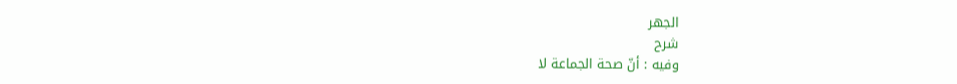الجهر
شرح
وفيه : أنّ صحة الجماعة لا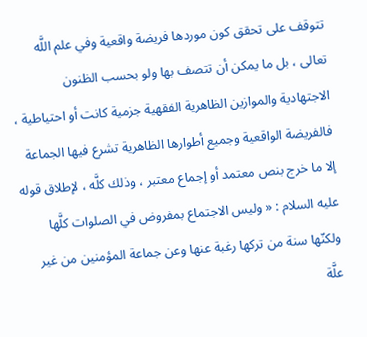تتوقف على تحقق كون موردها فريضة واقعية وفي علم اللَّه تعالى ، بل ما يمكن أن تتصف بها ولو بحسب الظنون الاجتهادية والموازين الظاهرية الفقهية جزمية كانت أو احتياطية ، فالفريضة الواقعية وجميع أطوارها الظاهرية تشرع فيها الجماعة إلا ما خرج بنص معتمد أو إجماع معتبر ، وذلك كلَّه ، لإطلاق قوله عليه السلام : « وليس الاجتماع بمفروض في الصلوات كلَّها ولكنّها سنة من تركها رغبة عنها وعن جماعة المؤمنين من غير علَّة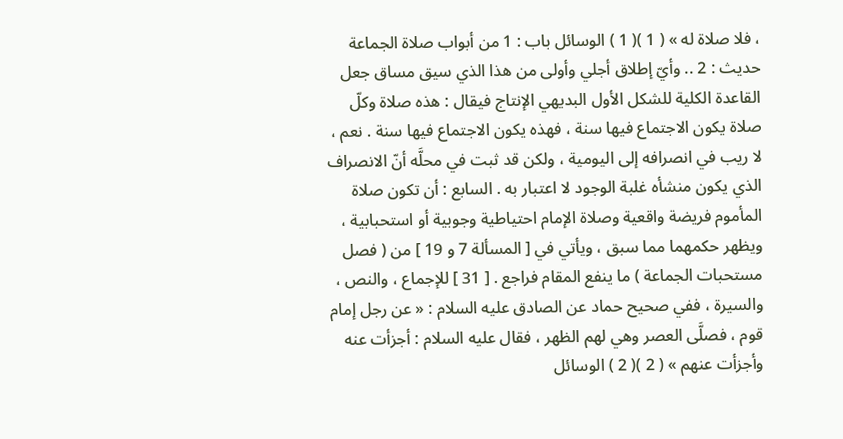، فلا صلاة له » ( 1 )( 1 ) الوسائل باب : 1 من أبواب صلاة الجماعة حديث : 2 .. وأيّ إطلاق أجلي وأولى من هذا الذي سيق مساق جعل القاعدة الكلية للشكل الأول البديهي الإنتاج فيقال : هذه صلاة وكلّ صلاة يكون الاجتماع فيها سنة ، فهذه يكون الاجتماع فيها سنة . نعم ، لا ريب في انصرافه إلى اليومية ، ولكن قد ثبت في محلَّه أنّ الانصراف الذي يكون منشأه غلبة الوجود لا اعتبار به . السابع : أن تكون صلاة المأموم فريضة واقعية وصلاة الإمام احتياطية وجوبية أو استحبابية ، ويظهر حكمهما مما سبق ، ويأتي في [ المسألة 7 و 19 ] من ( فصل مستحبات الجماعة ) ما ينفع المقام فراجع . [ 31 ] للإجماع ، والنص ، والسيرة ، ففي صحيح حماد عن الصادق عليه السلام : « عن رجل إمام قوم ، فصلَّى العصر وهي لهم الظهر ، فقال عليه السلام : أجزأت عنه وأجزأت عنهم » ( 2 )( 2 ) الوسائل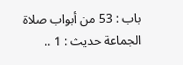باب : 53 من أبواب صلاة الجماعة حديث : 1 ..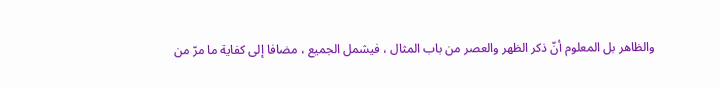والظاهر بل المعلوم أنّ ذكر الظهر والعصر من باب المثال ، فيشمل الجميع ، مضافا إلى كفاية ما مرّ من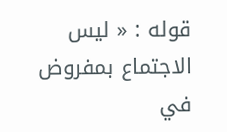قوله : « ليس الاجتماع بمفروض في